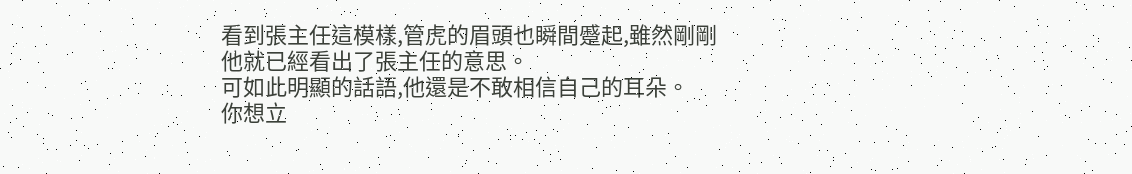看到張主任這模樣,管虎的眉頭也瞬間蹙起,雖然剛剛他就已經看出了張主任的意思。
可如此明顯的話語,他還是不敢相信自己的耳朵。
你想立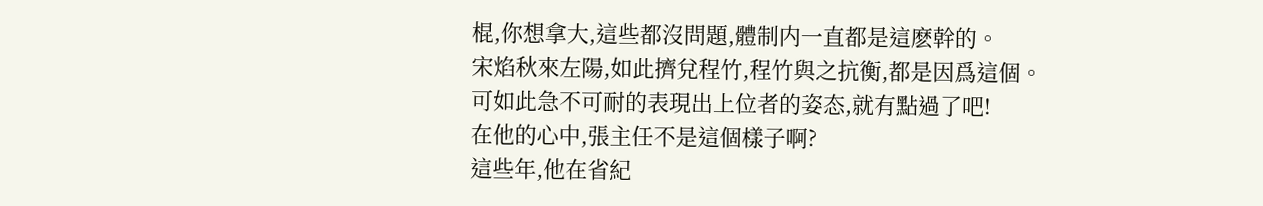棍,你想拿大,這些都沒問題,體制内一直都是這麽幹的。
宋焰秋來左陽,如此擠兌程竹,程竹與之抗衡,都是因爲這個。
可如此急不可耐的表現出上位者的姿态,就有點過了吧!
在他的心中,張主任不是這個樣子啊?
這些年,他在省紀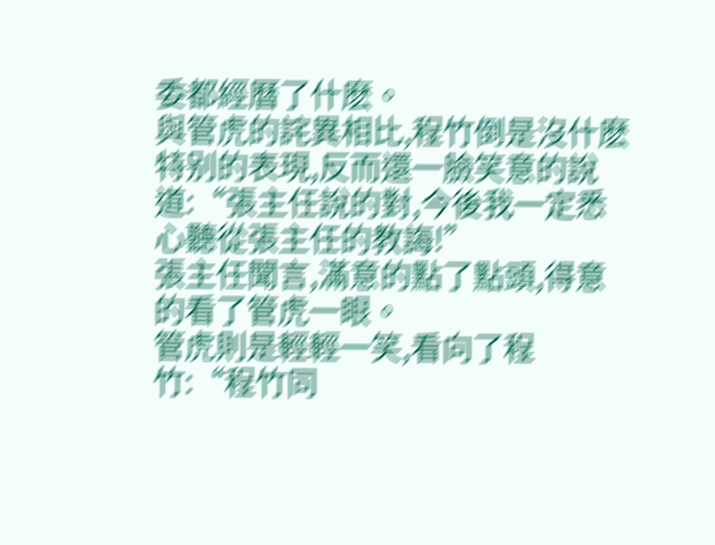委都經曆了什麽。
與管虎的詫異相比,程竹倒是沒什麽特别的表現,反而還一臉笑意的說道:“張主任說的對,今後我一定悉心聽從張主任的教誨!”
張主任聞言,滿意的點了點頭,得意的看了管虎一眼。
管虎則是輕輕一笑,看向了程竹:“程竹同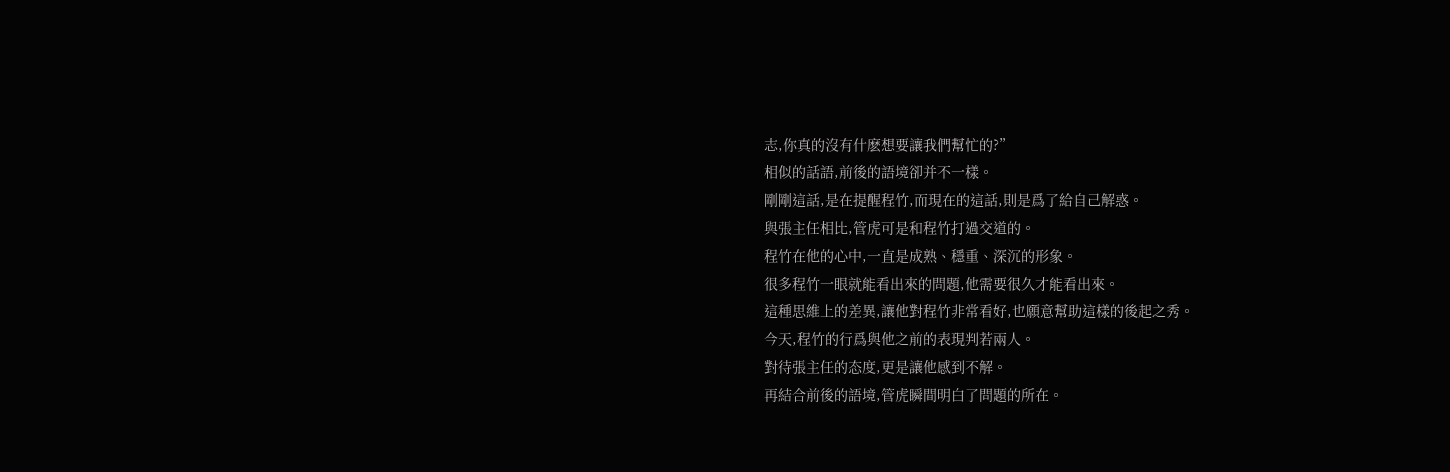志,你真的沒有什麽想要讓我們幫忙的?”
相似的話語,前後的語境卻并不一樣。
剛剛這話,是在提醒程竹,而現在的這話,則是爲了給自己解惑。
與張主任相比,管虎可是和程竹打過交道的。
程竹在他的心中,一直是成熟、穩重、深沉的形象。
很多程竹一眼就能看出來的問題,他需要很久才能看出來。
這種思維上的差異,讓他對程竹非常看好,也願意幫助這樣的後起之秀。
今天,程竹的行爲與他之前的表現判若兩人。
對待張主任的态度,更是讓他感到不解。
再結合前後的語境,管虎瞬間明白了問題的所在。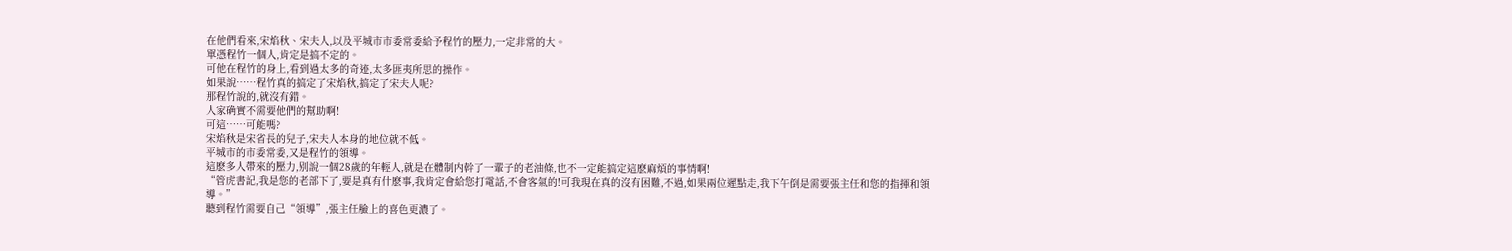在他們看來,宋焰秋、宋夫人,以及平城市市委常委給予程竹的壓力,一定非常的大。
單憑程竹一個人,肯定是搞不定的。
可他在程竹的身上,看到過太多的奇迹,太多匪夷所思的操作。
如果說……程竹真的搞定了宋焰秋,搞定了宋夫人呢?
那程竹說的,就沒有錯。
人家确實不需要他們的幫助啊!
可這……可能嗎?
宋焰秋是宋省長的兒子,宋夫人本身的地位就不低。
平城市的市委常委,又是程竹的領導。
這麽多人帶來的壓力,别說一個28歲的年輕人,就是在體制内幹了一輩子的老油條,也不一定能搞定這麽麻煩的事情啊!
“管虎書記,我是您的老部下了,要是真有什麽事,我肯定會給您打電話,不會客氣的!可我現在真的沒有困難,不過,如果兩位遲點走,我下午倒是需要張主任和您的指揮和領導。”
聽到程竹需要自己“領導”,張主任臉上的喜色更濃了。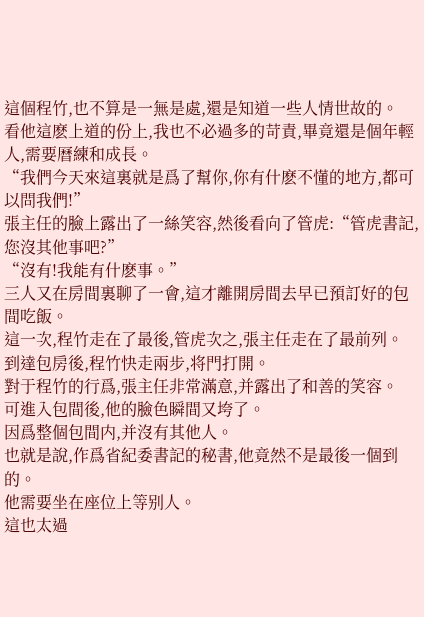這個程竹,也不算是一無是處,還是知道一些人情世故的。
看他這麽上道的份上,我也不必過多的苛責,畢竟還是個年輕人,需要曆練和成長。
“我們今天來這裏就是爲了幫你,你有什麽不懂的地方,都可以問我們!”
張主任的臉上露出了一絲笑容,然後看向了管虎:“管虎書記,您沒其他事吧?”
“沒有!我能有什麽事。”
三人又在房間裏聊了一會,這才離開房間去早已預訂好的包間吃飯。
這一次,程竹走在了最後,管虎次之,張主任走在了最前列。
到達包房後,程竹快走兩步,将門打開。
對于程竹的行爲,張主任非常滿意,并露出了和善的笑容。
可進入包間後,他的臉色瞬間又垮了。
因爲整個包間内,并沒有其他人。
也就是說,作爲省紀委書記的秘書,他竟然不是最後一個到的。
他需要坐在座位上等别人。
這也太過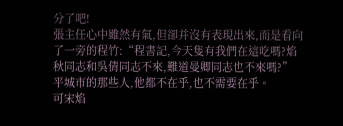分了吧!
張主任心中雖然有氣,但卻并沒有表現出來,而是看向了一旁的程竹:“程書記,今天隻有我們在這吃嗎?焰秋同志和吳倩同志不來,難道曼卿同志也不來嗎?”
平城市的那些人,他都不在乎,也不需要在乎。
可宋焰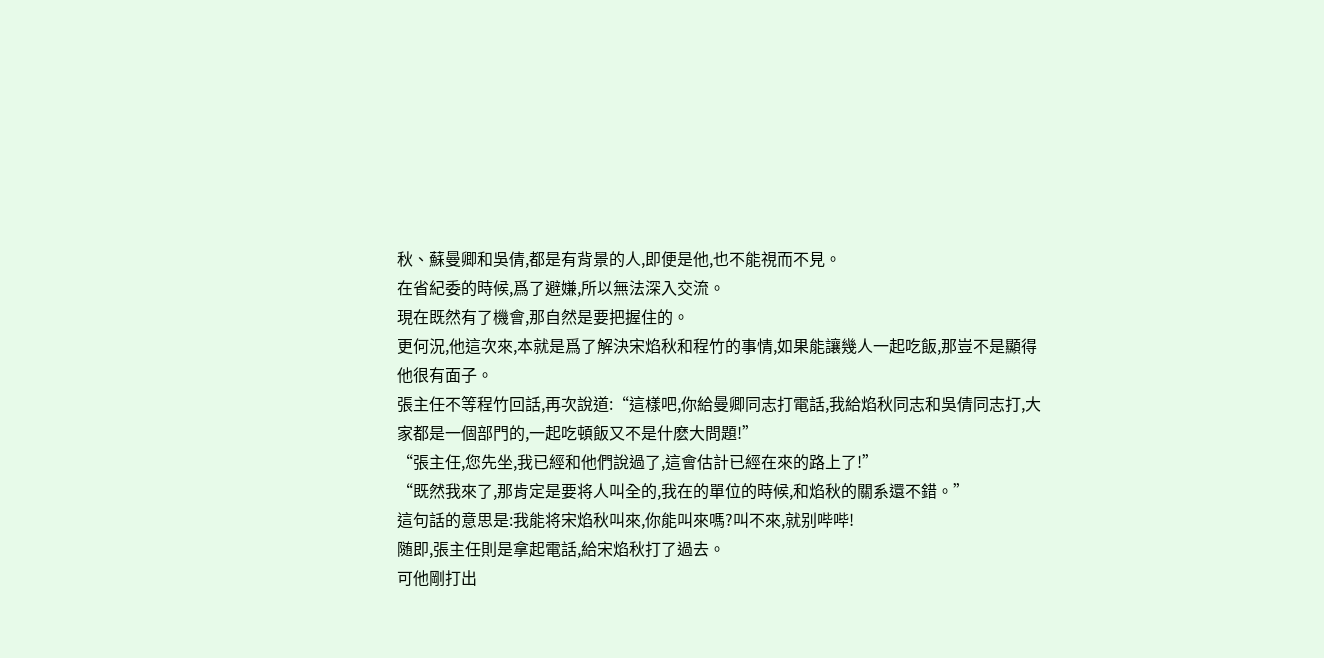秋、蘇曼卿和吳倩,都是有背景的人,即便是他,也不能視而不見。
在省紀委的時候,爲了避嫌,所以無法深入交流。
現在既然有了機會,那自然是要把握住的。
更何況,他這次來,本就是爲了解決宋焰秋和程竹的事情,如果能讓幾人一起吃飯,那豈不是顯得他很有面子。
張主任不等程竹回話,再次說道:“這樣吧,你給曼卿同志打電話,我給焰秋同志和吳倩同志打,大家都是一個部門的,一起吃頓飯又不是什麽大問題!”
“張主任,您先坐,我已經和他們說過了,這會估計已經在來的路上了!”
“既然我來了,那肯定是要将人叫全的,我在的單位的時候,和焰秋的關系還不錯。”
這句話的意思是:我能将宋焰秋叫來,你能叫來嗎?叫不來,就别哔哔!
随即,張主任則是拿起電話,給宋焰秋打了過去。
可他剛打出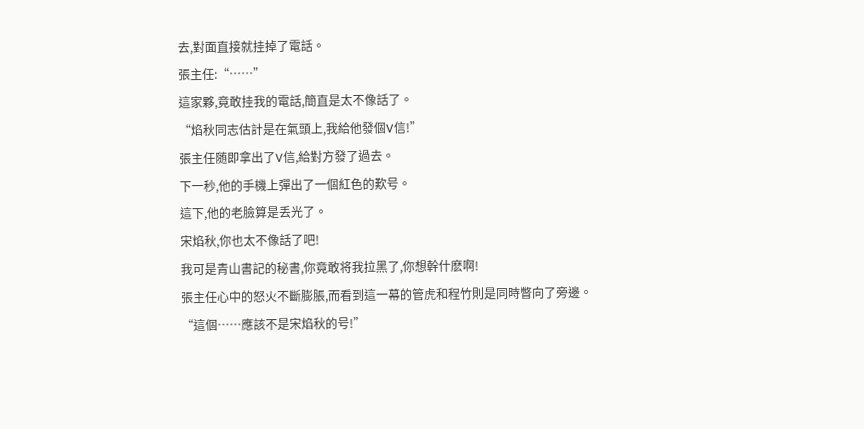去,對面直接就挂掉了電話。
張主任:“……”
這家夥,竟敢挂我的電話,簡直是太不像話了。
“焰秋同志估計是在氣頭上,我給他發個V信!”
張主任随即拿出了V信,給對方發了過去。
下一秒,他的手機上彈出了一個紅色的歎号。
這下,他的老臉算是丢光了。
宋焰秋,你也太不像話了吧!
我可是青山書記的秘書,你竟敢将我拉黑了,你想幹什麽啊!
張主任心中的怒火不斷膨脹,而看到這一幕的管虎和程竹則是同時瞥向了旁邊。
“這個……應該不是宋焰秋的号!”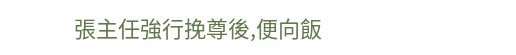張主任強行挽尊後,便向飯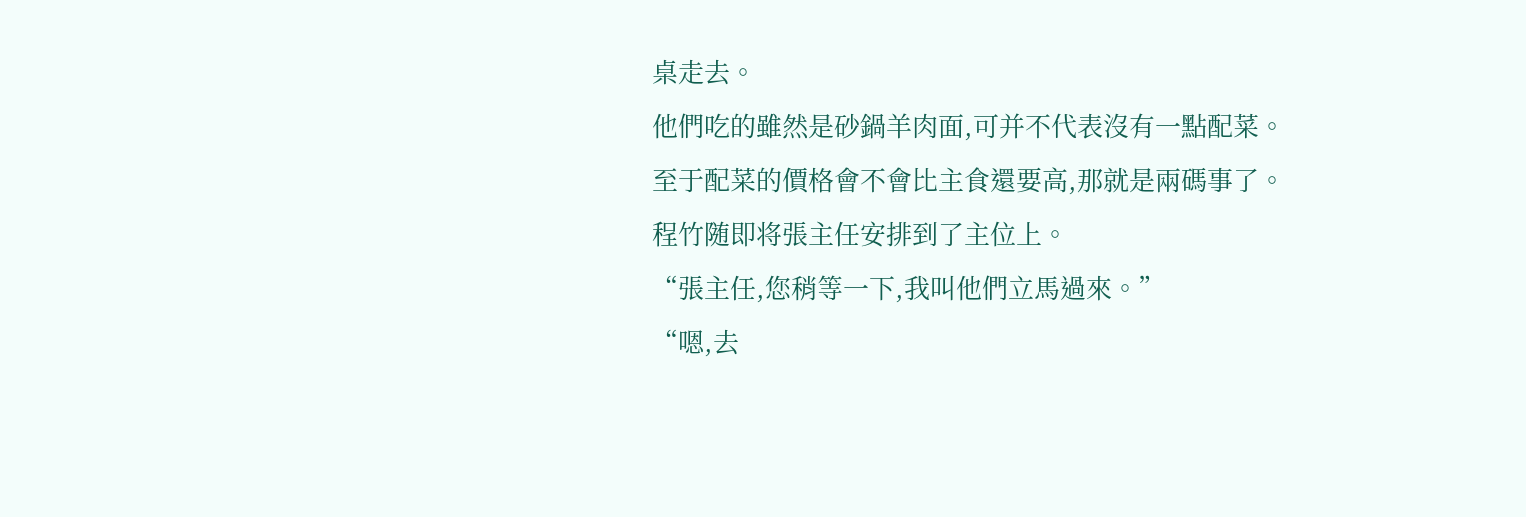桌走去。
他們吃的雖然是砂鍋羊肉面,可并不代表沒有一點配菜。
至于配菜的價格會不會比主食還要高,那就是兩碼事了。
程竹随即将張主任安排到了主位上。
“張主任,您稍等一下,我叫他們立馬過來。”
“嗯,去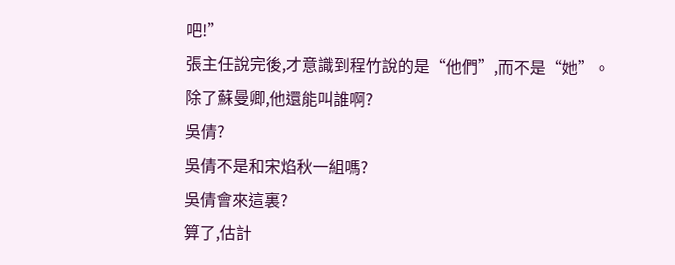吧!”
張主任說完後,才意識到程竹說的是“他們”,而不是“她”。
除了蘇曼卿,他還能叫誰啊?
吳倩?
吳倩不是和宋焰秋一組嗎?
吳倩會來這裏?
算了,估計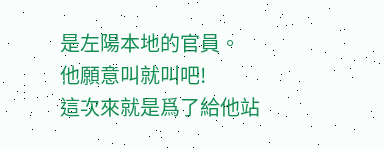是左陽本地的官員。
他願意叫就叫吧!
這次來就是爲了給他站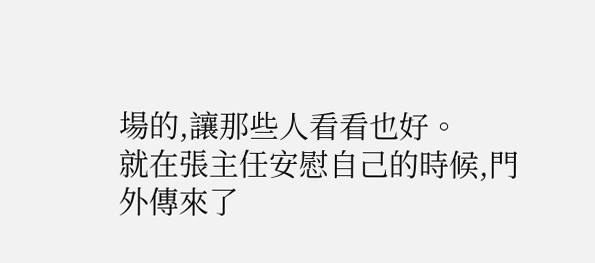場的,讓那些人看看也好。
就在張主任安慰自己的時候,門外傳來了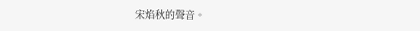宋焰秋的聲音。